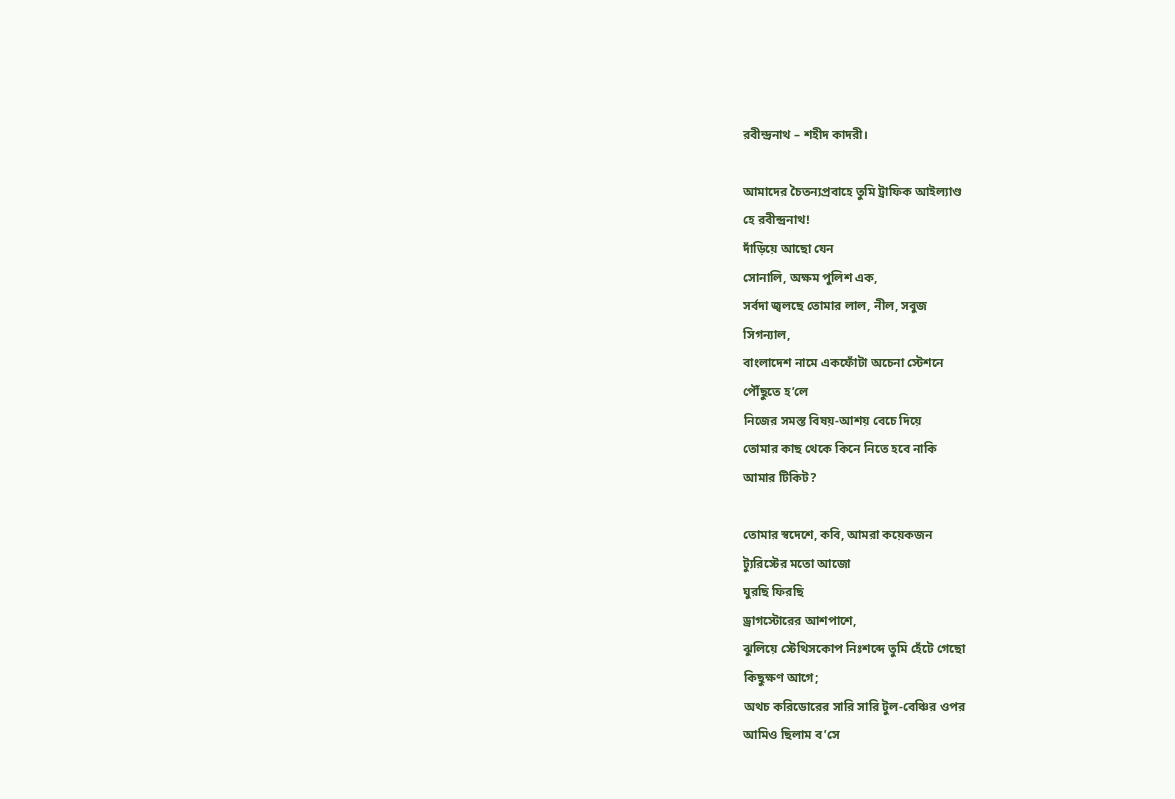রবীন্দ্রনাথ – শহীদ কাদরী।

আমাদের চৈতন্যপ্রবাহে তুমি ট্রাফিক আইল্যাণ্ড
হে রবীন্দ্রনাথ!
দাঁড়িয়ে আছো যেন
সোনালি, অক্ষম পুলিশ এক,
সর্বদা জ্বলছে তোমার লাল, নীল, সবুজ
সিগন্যাল,
বাংলাদেশ নামে একফোঁটা অচেনা স্টেশনে
পৌঁছুতে হ’লে
নিজের সমস্ত বিষয়-আশয় বেচে দিয়ে
তোমার কাছ থেকে কিনে নিতে হবে নাকি
আমার টিকিট?

তোমার স্বদেশে, কবি, আমরা কয়েকজন
ট্যুরিস্টের মতো আজো
ঘুরছি ফিরছি
ড্রাগস্টোরের আশপাশে,
ঝুলিয়ে স্টেথিসকোপ নিঃশব্দে তুমি হেঁটে গেছো
কিছুক্ষণ আগে;
অথচ করিডোরের সারি সারি টুল-বেঞ্চির ওপর
আমিও ছিলাম ব’সে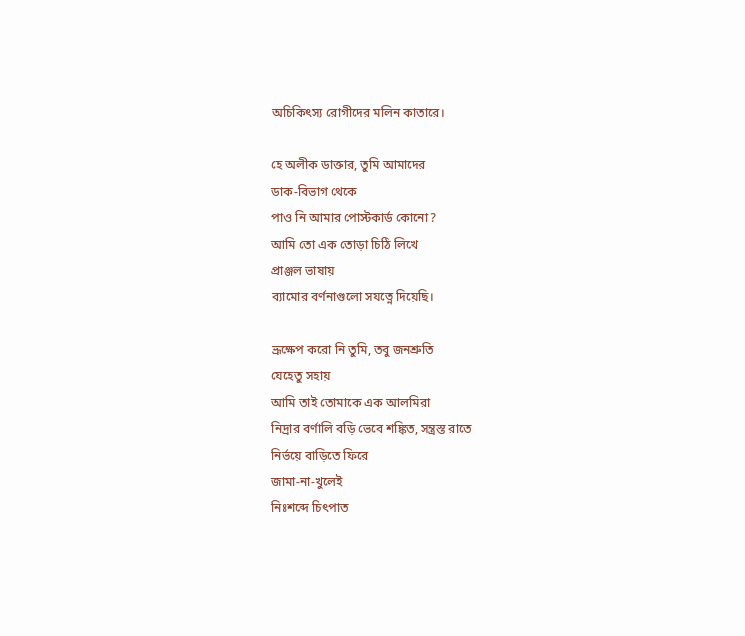অচিকিৎস্য রোগীদের মলিন কাতারে।

হে অলীক ডাক্তার, তুমি আমাদের
ডাক-বিভাগ থেকে
পাও নি আমার পোস্টকার্ড কোনো?
আমি তো এক তোড়া চিঠি লিখে
প্রাঞ্জল ভাষায়
ব্যামোর বর্ণনাগুলো সযত্নে দিয়েছি।

ভ্রূক্ষেপ করো নি তুমি, তবু জনশ্রুতি
যেহেতু সহায়
আমি তাই তোমাকে এক আলমিরা
নিদ্রার বর্ণালি বড়ি ভেবে শঙ্কিত, সন্ত্রস্ত রাতে
নির্ভয়ে বাড়িতে ফিরে
জামা-না-খুলেই
নিঃশব্দে চিৎপাত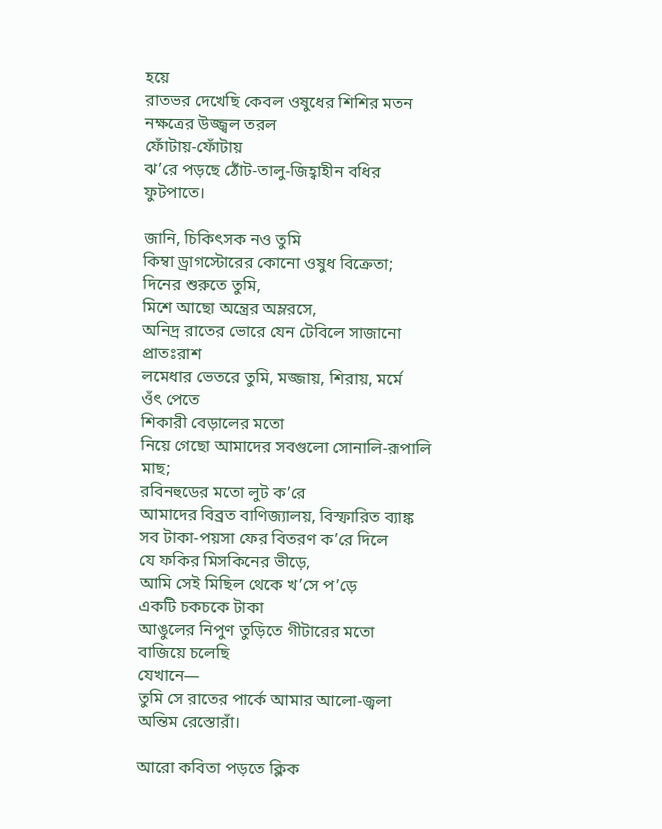হয়ে
রাতভর দেখেছি কেবল ওষুধের শিশির মতন
নক্ষত্রের উজ্জ্বল তরল
ফোঁটায়-ফোঁটায়
ঝ’রে পড়ছে ঠোঁট-তালু-জিহ্বাহীন বধির ফুটপাতে।

জানি, চিকিৎসক নও তুমি
কিম্বা ড্রাগস্টোরের কোনো ওষুধ বিক্রেতা;
দিনের শুরুতে তুমি,
মিশে আছো অন্ত্রের অম্লরসে,
অনিদ্র রাতের ভোরে যেন টেবিলে সাজানো প্রাতঃরাশ
লমেধার ভেতরে তুমি, মজ্জায়, শিরায়, মর্মে
ওঁৎ পেতে
শিকারী বেড়ালের মতো
নিয়ে গেছো আমাদের সবগুলো সোনালি-রূপালি মাছ;
রবিনহুডের মতো লুট ক’রে
আমাদের বিব্রত বাণিজ্যালয়, বিস্ফারিত ব্যাঙ্ক
সব টাকা-পয়সা ফের বিতরণ ক’রে দিলে
যে ফকির মিসকিনের ভীড়ে,
আমি সেই মিছিল থেকে খ’সে প’ড়ে
একটি চকচকে টাকা
আঙুলের নিপুণ তুড়িতে গীটারের মতো
বাজিয়ে চলেছি
যেখানে—
তুমি সে রাতের পার্কে আমার আলো-জ্বলা
অন্তিম রেস্তোরাঁ।

আরো কবিতা পড়তে ক্লিক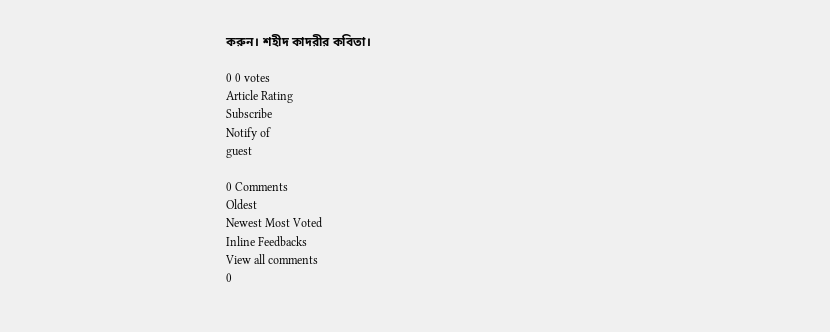করুন। শহীদ কাদরীর কবিতা।

0 0 votes
Article Rating
Subscribe
Notify of
guest

0 Comments
Oldest
Newest Most Voted
Inline Feedbacks
View all comments
0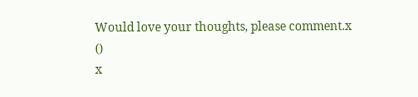Would love your thoughts, please comment.x
()
x